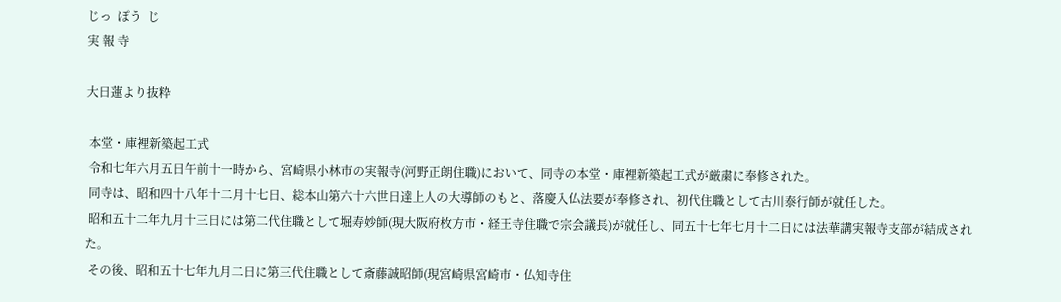じっ  ぽう  じ
実 報 寺

大日蓮より抜粋

 本堂・庫裡新築起工式
 令和七年六月五日午前十一時から、宮崎県小林市の実報寺(河野正朗住職)において、同寺の本堂・庫裡新築起工式が厳粛に奉修された。
 同寺は、昭和四十八年十二月十七日、総本山第六十六世日達上人の大導師のもと、落慶入仏法要が奉修され、初代住職として古川泰行師が就任した。
 昭和五十二年九月十三日には第二代住職として堀寿妙師(現大阪府枚方市・経王寺住職で宗会議長)が就任し、同五十七年七月十二日には法華講実報寺支部が結成された。
 その後、昭和五十七年九月二日に第三代住職として斎藤誠昭師(現宮崎県宮崎市・仏知寺住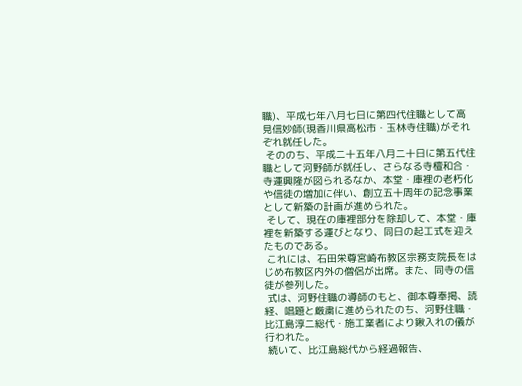職)、平成七年八月七日に第四代住職として高見信妙師(現香川県高松市・玉林寺住職)がそれぞれ就任した。
 そののち、平成二十五年八月二十日に第五代住職として河野師が就任し、さらなる寺檀和合・寺運興隆が図られるなか、本堂・庫裡の老朽化や信徒の増加に伴い、創立五十周年の記念事業として新築の計画が進められた。
 そして、現在の庫裡部分を除却して、本堂・庫裡を新築する運びとなり、同日の起工式を迎えたものである。
 これには、石田栄尊宮崎布教区宗務支院長をはじめ布教区内外の僧侶が出席。また、同寺の信徒が参列した。
 式は、河野住職の導師のもと、御本尊奉掲、読経、唱題と厳粛に進められたのち、河野住職・比江島淳二総代・施工業者により鍬入れの儀が行われた。
 続いて、比江島総代から経過報告、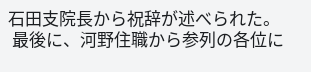石田支院長から祝辞が述べられた。
 最後に、河野住職から参列の各位に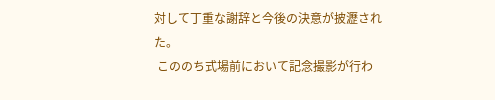対して丁重な謝辞と今後の決意が披瀝された。
 こののち式場前において記念撮影が行わ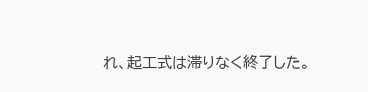れ、起工式は滞りなく終了した。